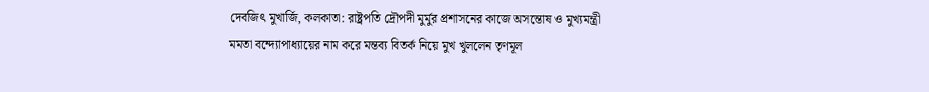দেবজিৎ মুখার্জি, কলকাতা: রাষ্ট্রপতি দ্রৌপদী মুর্মুর প্রশাসনের কাজে অসন্তোষ ও মুখ্যমন্ত্রী মমতা বন্দ্যোপাধ্যায়ের নাম করে মন্তব্য বিতর্ক নিয়ে মুখ খুললেন তৃণমূল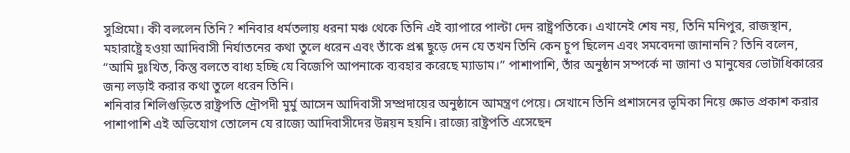সুপ্রিমো। কী বললেন তিনি? শনিবার ধর্মতলায় ধরনা মঞ্চ থেকে তিনি এই ব্যাপারে পাল্টা দেন রাষ্ট্রপতিকে। এখানেই শেষ নয়, তিনি মনিপুর, রাজস্থান, মহারাষ্ট্রে হওয়া আদিবাসী নির্যাতনের কথা তুলে ধরেন এবং তাঁকে প্রশ্ন ছুড়ে দেন যে তখন তিনি কেন চুপ ছিলেন এবং সমবেদনা জানাননি? তিনি বলেন, “আমি দুঃখিত, কিন্তু বলতে বাধ্য হচ্ছি যে বিজেপি আপনাকে ব্যবহার করেছে ম্যাডাম।” পাশাপাশি, তাঁর অনুষ্ঠান সম্পর্কে না জানা ও মানুষের ভোটাধিকারের জন্য লড়াই করার কথা তুলে ধরেন তিনি।
শনিবার শিলিগুড়িতে রাষ্ট্রপতি দ্রৌপদী মুর্মু আসেন আদিবাসী সম্প্রদায়ের অনুষ্ঠানে আমন্ত্রণ পেয়ে। সেখানে তিনি প্রশাসনের ভূমিকা নিয়ে ক্ষোভ প্রকাশ করার পাশাপাশি এই অভিযোগ তোলেন যে রাজ্যে আদিবাসীদের উন্নয়ন হয়নি। রাজ্যে রাষ্ট্রপতি এসেছেন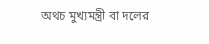অথচ মুখ্যমন্ত্রী বা দলের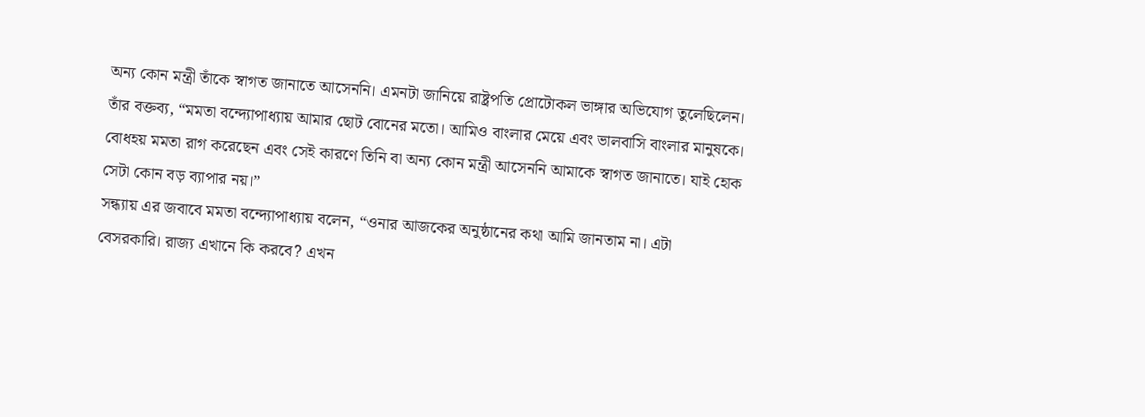অন্য কোন মন্ত্রী তাঁকে স্বাগত জানাতে আসেননি। এমনটা জানিয়ে রাষ্ট্রপতি প্রোটোকল ভাঙ্গার অভিযোগ তুলেছিলেন। তাঁর বক্তব্য, “মমতা বন্দ্যোপাধ্যায় আমার ছোট বোনের মতো। আমিও বাংলার মেয়ে এবং ভালবাসি বাংলার মানুষকে। বোধহয় মমতা রাগ করেছেন এবং সেই কারণে তিনি বা অন্য কোন মন্ত্রী আসেননি আমাকে স্বাগত জানাতে। যাই হোক সেটা কোন বড় ব্যাপার নয়।”
সন্ধ্যায় এর জবাবে মমতা বন্দ্যোপাধ্যায় বলেন, “ওনার আজকের অনুষ্ঠানের কথা আমি জানতাম না। এটা বেসরকারি। রাজ্য এখানে কি করবে? এখন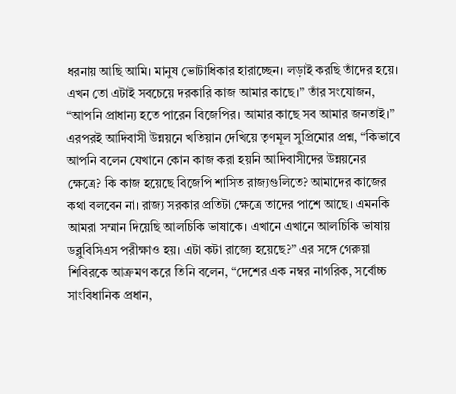ধরনায় আছি আমি। মানুষ ভোটাধিকার হারাচ্ছেন। লড়াই করছি তাঁদের হয়ে। এখন তো এটাই সবচেয়ে দরকারি কাজ আমার কাছে।” তাঁর সংযোজন, “আপনি প্রাধান্য হতে পারেন বিজেপির। আমার কাছে সব আমার জনতাই।”
এরপরই আদিবাসী উন্নয়নে খতিয়ান দেখিয়ে তৃণমূল সুপ্রিমোর প্রশ্ন, “কিভাবে আপনি বলেন যেখানে কোন কাজ করা হয়নি আদিবাসীদের উন্নয়নের ক্ষেত্রে? কি কাজ হয়েছে বিজেপি শাসিত রাজ্যগুলিতে? আমাদের কাজের কথা বলবেন না। রাজ্য সরকার প্রতিটা ক্ষেত্রে তাদের পাশে আছে। এমনকি আমরা সম্মান দিয়েছি আলচিকি ভাষাকে। এখানে এখানে আলচিকি ভাষায় ডব্লুবিসিএস পরীক্ষাও হয়। এটা কটা রাজ্যে হয়েছে?” এর সঙ্গে গেরুয়া শিবিরকে আক্রমণ করে তিনি বলেন, “দেশের এক নম্বর নাগরিক, সর্বোচ্চ সাংবিধানিক প্রধান,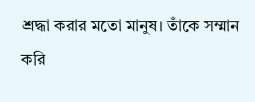শ্রদ্ধা করার মতো মানুষ। তাঁকে সম্মান করি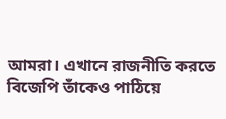আমরা। এখানে রাজনীতি করতে বিজেপি তাঁকেও পাঠিয়ে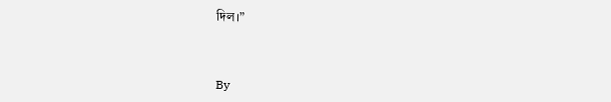দিল।”



By